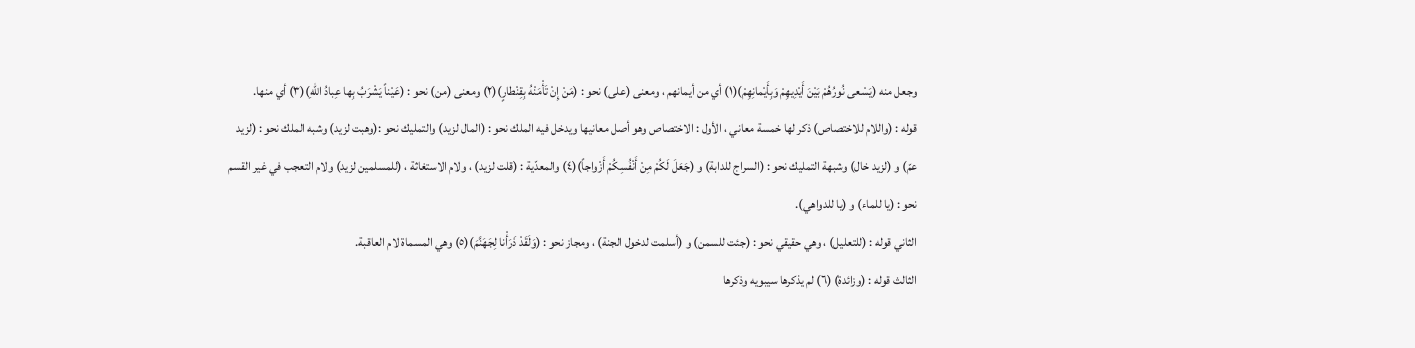وجعل منه (يَسْعى نُورُهُمْ بَيْنَ أَيْدِيهِمْ وَبِأَيْمانِهِمْ)(١) أي من أيمانهم ، ومعنى (على) نحو : (مَنْ إِنْ تَأْمَنْهُ بِقِنْطارٍ)(٢) ومعنى (من) نحو : (عَيْناً يَشْرَبُ بِها عِبادُ اللهِ)(٣) أي منها.
قوله : (واللام للاختصاص) ذكر لها خمسة معاني ، الأول : الاختصاص وهو أصل معانيها ويدخل فيه الملك نحو : (المال لزيد) والتمليك نحو :(وهبت لزيد) وشبه الملك نحو : (لزيد عمّ) و (لزيد خال) وشبهة التمليك نحو : (السراج للدابة) و (جَعَلَ لَكُمْ مِنْ أَنْفُسِكُمْ أَزْواجاً)(٤) والمعدّية : (قلت لزيد) ، ولام الاستغاثة ، (للمسلمين لزيد) ولام التعجب في غير القسم نحو : (يا للماء) و (يا للدواهي).
الثاني قوله : (للتعليل) ، وهي حقيقي نحو : (جئت للسمن) و (أسلمت لدخول الجنة) ، ومجاز نحو : (وَلَقَدْ ذَرَأْنا لِجَهَنَّمَ)(٥) وهي المسماة لام العاقبة.
الثالث قوله : (وزائدة) (٦) لم يذكرها سيبويه وذكرها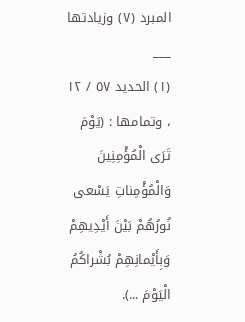المبرد (٧) وزيادتها
___
(١) الحديد ٥٧ / ١٢ ، وتمامها : (يَوْمَ تَرَى الْمُؤْمِنِينَ وَالْمُؤْمِناتِ يَسْعى نُورُهُمْ بَيْنَ أَيْدِيهِمْ وَبِأَيْمانِهِمْ بُشْراكُمُ الْيَوْمَ ...).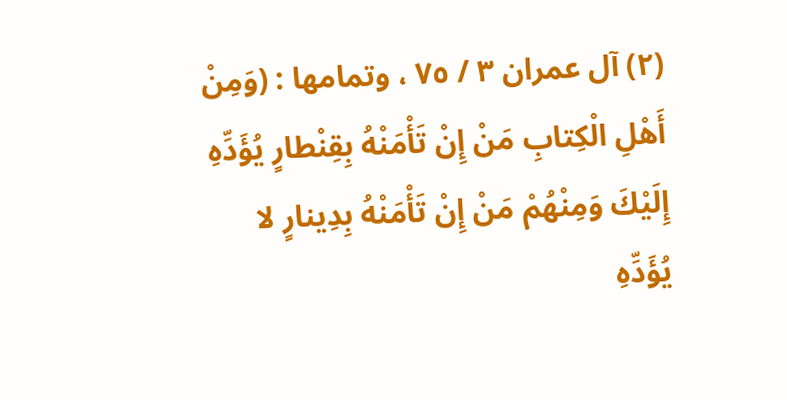(٢) آل عمران ٣ / ٧٥ ، وتمامها : (وَمِنْ أَهْلِ الْكِتابِ مَنْ إِنْ تَأْمَنْهُ بِقِنْطارٍ يُؤَدِّهِ إِلَيْكَ وَمِنْهُمْ مَنْ إِنْ تَأْمَنْهُ بِدِينارٍ لا يُؤَدِّهِ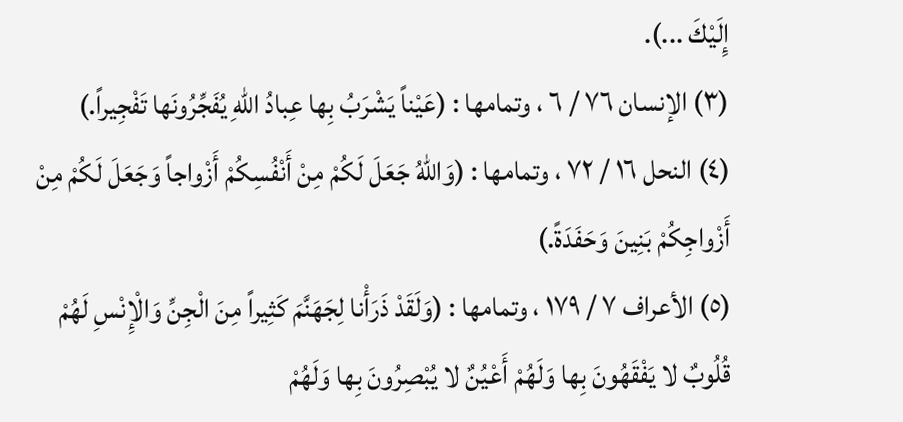إِلَيْكَ ...).
(٣) الإنسان ٧٦ / ٦ ، وتمامها : (عَيْناً يَشْرَبُ بِها عِبادُ اللهِ يُفَجِّرُونَها تَفْجِيراً.)
(٤) النحل ١٦ / ٧٢ ، وتمامها : (وَاللهُ جَعَلَ لَكُمْ مِنْ أَنْفُسِكُمْ أَزْواجاً وَجَعَلَ لَكُمْ مِنْ أَزْواجِكُمْ بَنِينَ وَحَفَدَةً.)
(٥) الأعراف ٧ / ١٧٩ ، وتمامها : (وَلَقَدْ ذَرَأْنا لِجَهَنَّمَ كَثِيراً مِنَ الْجِنِّ وَالْإِنْسِ لَهُمْ قُلُوبٌ لا يَفْقَهُونَ بِها وَلَهُمْ أَعْيُنٌ لا يُبْصِرُونَ بِها وَلَهُمْ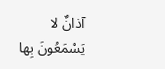آذانٌ لا يَسْمَعُونَ بِها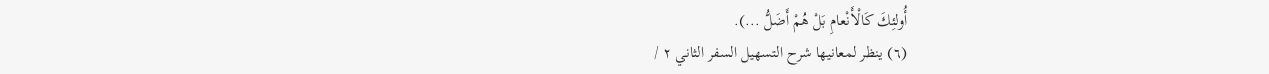أُولئِكَ كَالْأَنْعامِ بَلْ هُمْ أَضَلُّ ...).
(٦) ينظر لمعانيها شرح التسهيل السفر الثاني ٢ /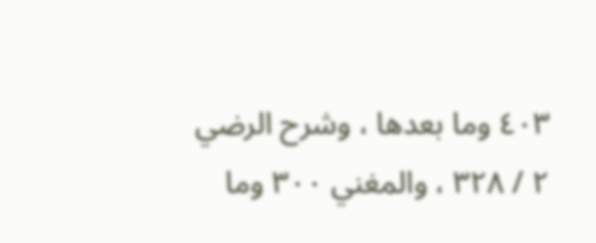٤٠٣ وما بعدها ، وشرح الرضي ٢ / ٣٢٨ ، والمغني ٣٠٠ وما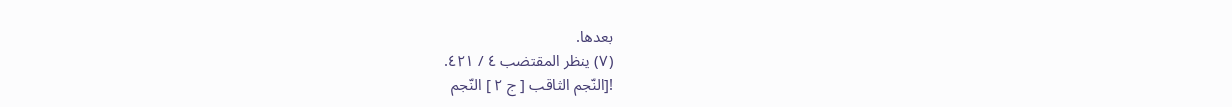بعدها.
(٧) ينظر المقتضب ٤ / ٤٢١.
![النّجم الثاقب [ ج ٢ ] النّجم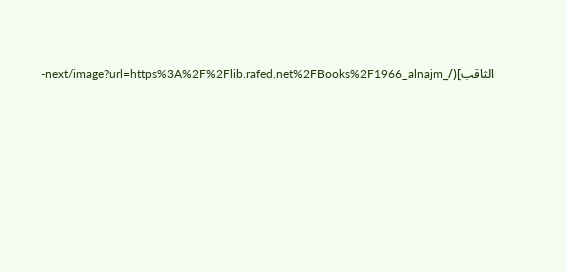الثاقب](/_next/image?url=https%3A%2F%2Flib.rafed.net%2FBooks%2F1966_alnajm-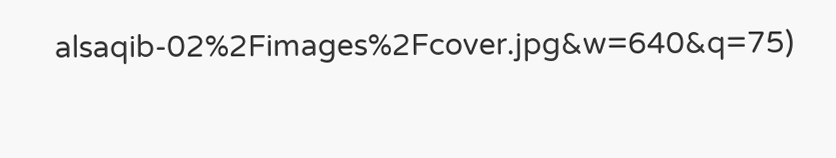alsaqib-02%2Fimages%2Fcover.jpg&w=640&q=75)